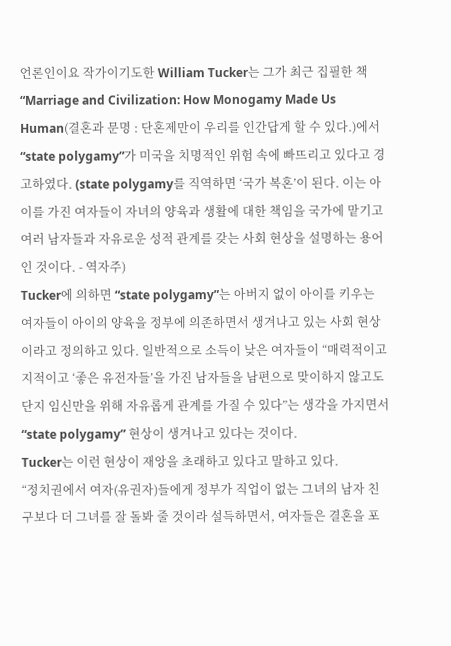언론인이요 작가이기도한 William Tucker는 그가 최근 집필한 책 “Marriage and Civilization: How Monogamy Made Us Human(결혼과 문명 : 단혼제만이 우리를 인간답게 할 수 있다.)에서 “state polygamy”가 미국을 치명적인 위험 속에 빠뜨리고 있다고 경고하였다. (state polygamy를 직역하면 ‘국가 복혼’이 된다. 이는 아이를 가진 여자들이 자녀의 양육과 생활에 대한 책임을 국가에 맡기고 여러 남자들과 자유로운 성적 관계를 갖는 사회 현상을 설명하는 용어인 것이다. - 역자주)
Tucker에 의하면 “state polygamy”는 아버지 없이 아이를 키우는 여자들이 아이의 양육을 정부에 의존하면서 생겨나고 있는 사회 현상이라고 정의하고 있다. 일반적으로 소득이 낮은 여자들이 “매력적이고 지적이고 ‘좋은 유전자들’을 가진 남자들을 남편으로 맞이하지 않고도 단지 임신만을 위해 자유롭게 관계를 가질 수 있다”는 생각을 가지면서 “state polygamy” 현상이 생겨나고 있다는 것이다.
Tucker는 이런 현상이 재앙을 초래하고 있다고 말하고 있다.
“정치권에서 여자(유권자)들에게 정부가 직업이 없는 그녀의 남자 친구보다 더 그녀를 잘 돌봐 줄 것이라 설득하면서, 여자들은 결혼을 포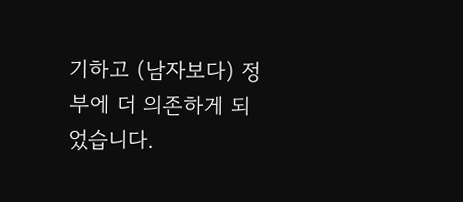기하고 (남자보다) 정부에 더 의존하게 되었습니다.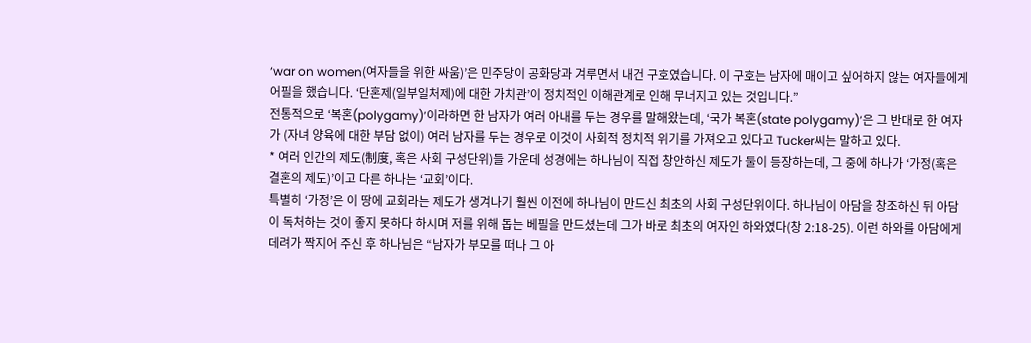‘war on women(여자들을 위한 싸움)’은 민주당이 공화당과 겨루면서 내건 구호였습니다. 이 구호는 남자에 매이고 싶어하지 않는 여자들에게 어필을 했습니다. ‘단혼제(일부일처제)에 대한 가치관’이 정치적인 이해관계로 인해 무너지고 있는 것입니다.”
전통적으로 ‘복혼(polygamy)’이라하면 한 남자가 여러 아내를 두는 경우를 말해왔는데, ‘국가 복혼(state polygamy)’은 그 반대로 한 여자가 (자녀 양육에 대한 부담 없이) 여러 남자를 두는 경우로 이것이 사회적 정치적 위기를 가져오고 있다고 Tucker씨는 말하고 있다.
* 여러 인간의 제도(制度, 혹은 사회 구성단위)들 가운데 성경에는 하나님이 직접 창안하신 제도가 둘이 등장하는데, 그 중에 하나가 ‘가정(혹은 결혼의 제도)’이고 다른 하나는 ‘교회’이다.
특별히 ‘가정’은 이 땅에 교회라는 제도가 생겨나기 훨씬 이전에 하나님이 만드신 최초의 사회 구성단위이다. 하나님이 아담을 창조하신 뒤 아담이 독처하는 것이 좋지 못하다 하시며 저를 위해 돕는 베필을 만드셨는데 그가 바로 최초의 여자인 하와였다(창 2:18-25). 이런 하와를 아담에게 데려가 짝지어 주신 후 하나님은 “남자가 부모를 떠나 그 아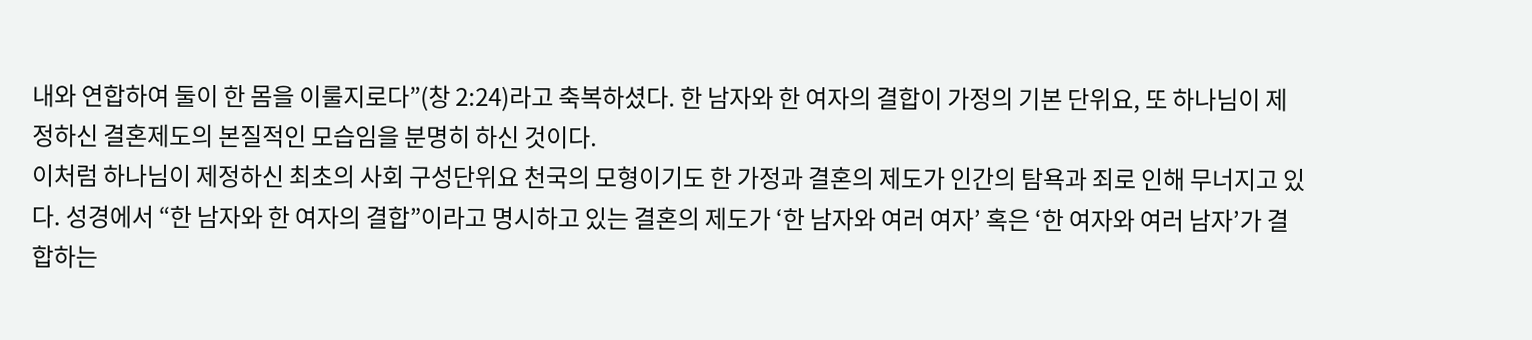내와 연합하여 둘이 한 몸을 이룰지로다”(창 2:24)라고 축복하셨다. 한 남자와 한 여자의 결합이 가정의 기본 단위요, 또 하나님이 제정하신 결혼제도의 본질적인 모습임을 분명히 하신 것이다.
이처럼 하나님이 제정하신 최초의 사회 구성단위요 천국의 모형이기도 한 가정과 결혼의 제도가 인간의 탐욕과 죄로 인해 무너지고 있다. 성경에서 “한 남자와 한 여자의 결합”이라고 명시하고 있는 결혼의 제도가 ‘한 남자와 여러 여자’ 혹은 ‘한 여자와 여러 남자’가 결합하는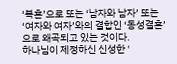‘복혼’으로 또는 ‘남자와 남자’ 또는 ‘여자와 여자’와의 결합인 ‘동성결혼’으로 왜곡되고 있는 것이다.
하나님이 제정하신 신성한 '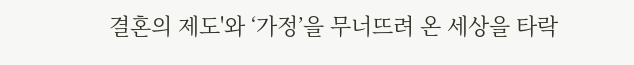결혼의 제도'와 ‘가정’을 무너뜨려 온 세상을 타락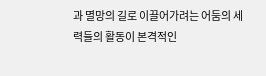과 멸망의 길로 이끌어가려는 어둠의 세력들의 활동이 본격적인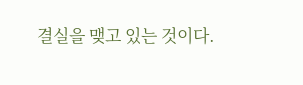결실을 맺고 있는 것이다.